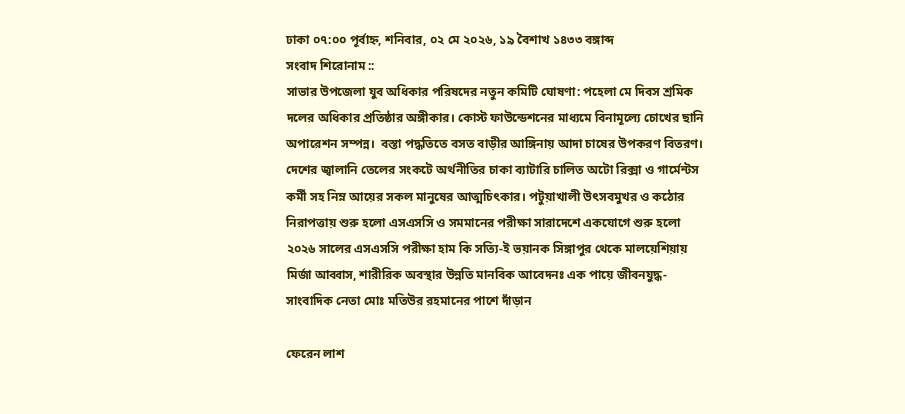ঢাকা ০৭:০০ পূর্বাহ্ন, শনিবার, ০২ মে ২০২৬, ১৯ বৈশাখ ১৪৩৩ বঙ্গাব্দ
সংবাদ শিরোনাম ::
সাভার উপজেলা যুব অধিকার পরিষদের নতুন কমিটি ঘোষণা: পহেলা মে দিবস শ্রমিক দলের অধিকার প্রতিষ্ঠার অঙ্গীকার। কোস্ট ফাউন্ডেশনের মাধ্যমে বিনামূল্যে চোখের ছানি অপারেশন সম্পন্ন।  বস্তা পদ্ধতিতে বসত বাড়ীর আঙ্গিনায় আদা চাষের উপকরণ বিতরণ।  দেশের জ্বালানি তেলের সংকটে অর্থনীতির চাকা ব্যাটারি চালিত অটো রিক্সা ও গার্মেন্টস কর্মী সহ নিম্ন আয়ের সকল মানুষের আত্মচিৎকার। পটুয়াখালী উৎসবমুখর ও কঠোর নিরাপত্তায় শুরু হলো এসএসসি ও সমমানের পরীক্ষা সারাদেশে একযোগে শুরু হলো ২০২৬ সালের এসএসসি পরীক্ষা হাম কি সত্যি-ই ভয়ানক সিঙ্গাপুর থেকে মালয়েশিয়ায় মির্জা আব্বাস, শারীরিক অবস্থার উন্নতি মানবিক আবেদনঃ এক পায়ে জীবনযুদ্ধ- সাংবাদিক নেতা মোঃ মতিউর রহমানের পাশে দাঁড়ান

ফেরেন লাশ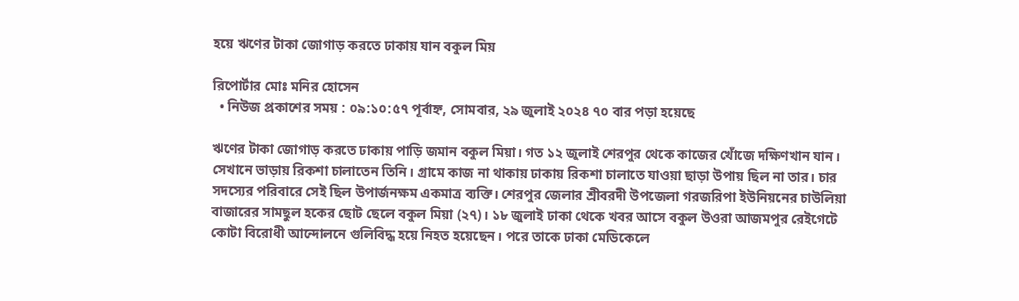হয়ে ঋণের টাকা জোগাড় করতে ঢাকায় যান বকুল মিয়

রিপোর্টার মোঃ মনির হোসেন
  • নিউজ প্রকাশের সময় : ০৯:১০:৫৭ পূর্বাহ্ন, সোমবার, ২৯ জুলাই ২০২৪ ৭০ বার পড়া হয়েছে

ঋণের টাকা জোগাড় করতে ঢাকায় পাড়ি জমান বকুল মিয়া। গত ১২ জুলাই শেরপুর থেকে কাজের খোঁজে দক্ষিণখান যান। সেখানে ভাড়ায় রিকশা চালাতেন তিনি। গ্রামে কাজ না থাকায় ঢাকায় রিকশা চালাতে যাওয়া ছাড়া উপায় ছিল না তার। চার সদস্যের পরিবারে সেই ছিল উপার্জনক্ষম একমাত্র ব্যক্তি। শেরপুর জেলার শ্রীবরদী উপজেলা গরজরিপা ইউনিয়নের চাউলিয়া বাজারের সামছুল হকের ছোট ছেলে বকুল মিয়া (২৭)। ১৮ জুলাই ঢাকা থেকে খবর আসে বকুল উওরা আজমপুর রেইগেটে কোটা বিরোধী আন্দোলনে গুলিবিদ্ধ হয়ে নিহত হয়েছেন। পরে তাকে ঢাকা মেডিকেলে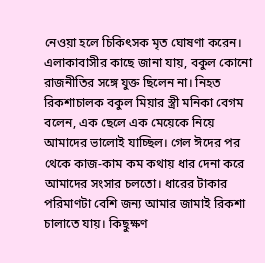নেওয়া হলে চিকিৎসক মৃত ঘোষণা করেন। এলাকাবাসীর কাছে জানা যায়, বকুল কোনো রাজনীতির সঙ্গে যুক্ত ছিলেন না। নিহত রিকশাচালক বকুল মিয়ার স্ত্রী মনিকা বেগম বলেন, এক ছেলে এক মেয়েকে নিয়ে আমাদের ভালোই যাচ্ছিল। গেল ঈদের পর থেকে কাজ-কাম কম কথায় ধার দেনা করে আমাদের সংসার চলতো। ধারের টাকার পরিমাণটা বেশি জন্য আমার জামাই রিকশা চালাতে যায়। কিছুক্ষণ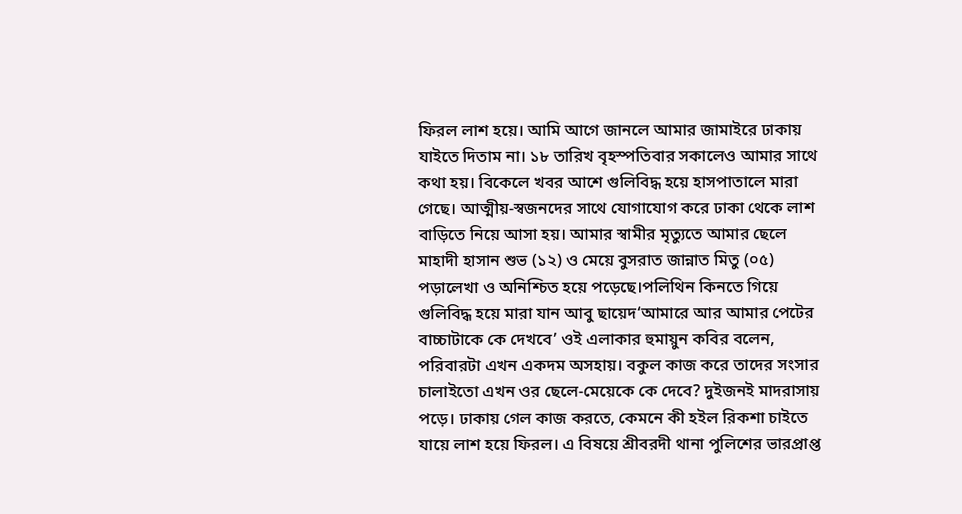ফিরল লাশ হয়ে। আমি আগে জানলে আমার জামাইরে ঢাকায় যাইতে দিতাম না। ১৮ তারিখ বৃহস্পতিবার সকালেও আমার সাথে কথা হয়। বিকেলে খবর আশে গুলিবিদ্ধ হয়ে হাসপাতালে মারা গেছে। আত্মীয়-স্বজনদের সাথে যোগাযোগ করে ঢাকা থেকে লাশ বাড়িতে নিয়ে আসা হয়। আমার স্বামীর মৃত্যুতে আমার ছেলে মাহাদী হাসান শুভ (১২) ও মেয়ে বুসরাত জান্নাত মিতু (০৫) পড়ালেখা ও অনিশ্চিত হয়ে পড়েছে।পলিথিন কিনতে গিয়ে গুলিবিদ্ধ হয়ে মারা যান আবু ছায়েদ‘আমারে আর আমার পেটের বাচ্চাটাকে কে দেখবে’ ওই এলাকার হুমায়ুন কবির বলেন, পরিবারটা এখন একদম অসহায়। বকুল কাজ করে তাদের সংসার চালাইতো এখন ওর ছেলে-মেয়েকে কে দেবে? দুইজনই মাদরাসায় পড়ে। ঢাকায় গেল কাজ করতে, কেমনে কী হইল রিকশা চাইতে যায়ে লাশ হয়ে ফিরল। এ বিষয়ে শ্রীবরদী থানা পুলিশের ভারপ্রাপ্ত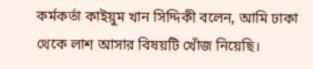কর্মকর্তা কাইয়ুম খান সিদ্দিকী বলেন, আমি ঢাকা থেকে লাশ আসার বিষয়টি খোঁজ নিয়েছি।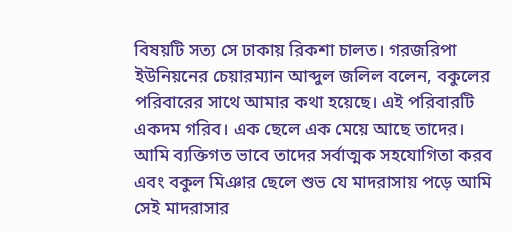বিষয়টি সত্য সে ঢাকায় রিকশা চালত। গরজরিপা ইউনিয়নের চেয়ারম্যান আব্দুল জলিল বলেন, বকুলের পরিবারের সাথে আমার কথা হয়েছে। এই পরিবারটি একদম গরিব। এক ছেলে এক মেয়ে আছে তাদের। আমি ব্যক্তিগত ভাবে তাদের সর্বাত্মক সহযোগিতা করব এবং বকুল মিঞার ছেলে শুভ যে মাদরাসায় পড়ে আমি সেই মাদরাসার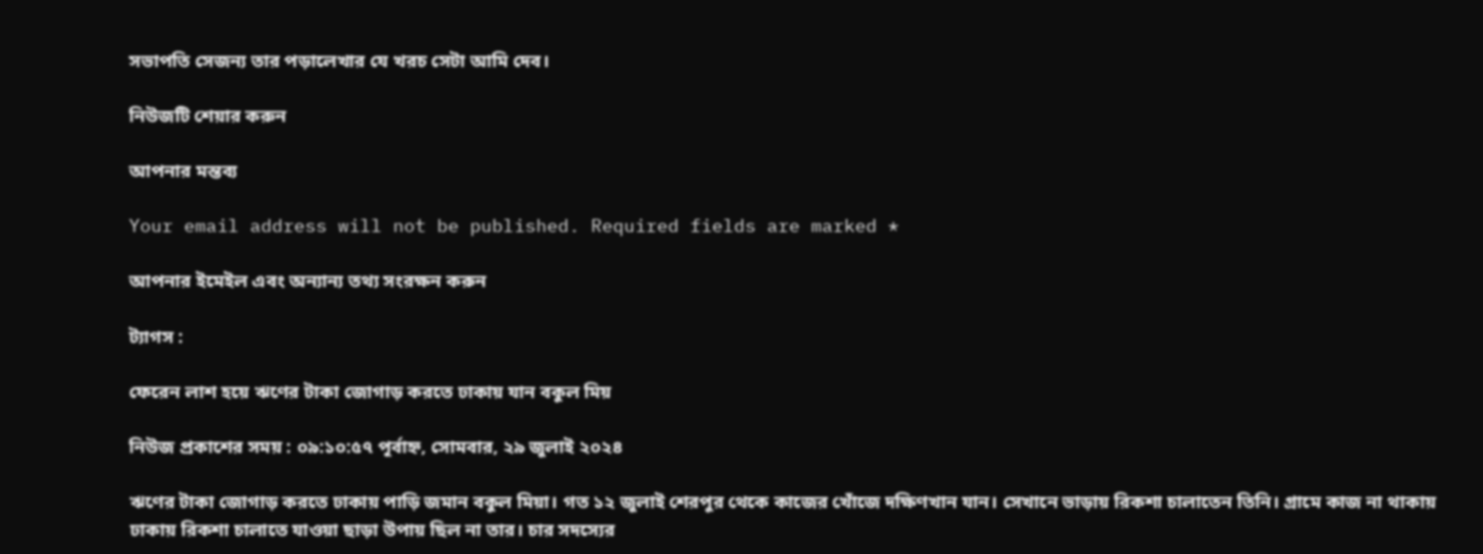সভাপতি সেজন্য তার পড়ালেখার যে খরচ সেটা আমি দেব।

নিউজটি শেয়ার করুন

আপনার মন্তব্য

Your email address will not be published. Required fields are marked *

আপনার ইমেইল এবং অন্যান্য তথ্য সংরক্ষন করুন

ট্যাগস :

ফেরেন লাশ হয়ে ঋণের টাকা জোগাড় করতে ঢাকায় যান বকুল মিয়

নিউজ প্রকাশের সময় : ০৯:১০:৫৭ পূর্বাহ্ন, সোমবার, ২৯ জুলাই ২০২৪

ঋণের টাকা জোগাড় করতে ঢাকায় পাড়ি জমান বকুল মিয়া। গত ১২ জুলাই শেরপুর থেকে কাজের খোঁজে দক্ষিণখান যান। সেখানে ভাড়ায় রিকশা চালাতেন তিনি। গ্রামে কাজ না থাকায় ঢাকায় রিকশা চালাতে যাওয়া ছাড়া উপায় ছিল না তার। চার সদস্যের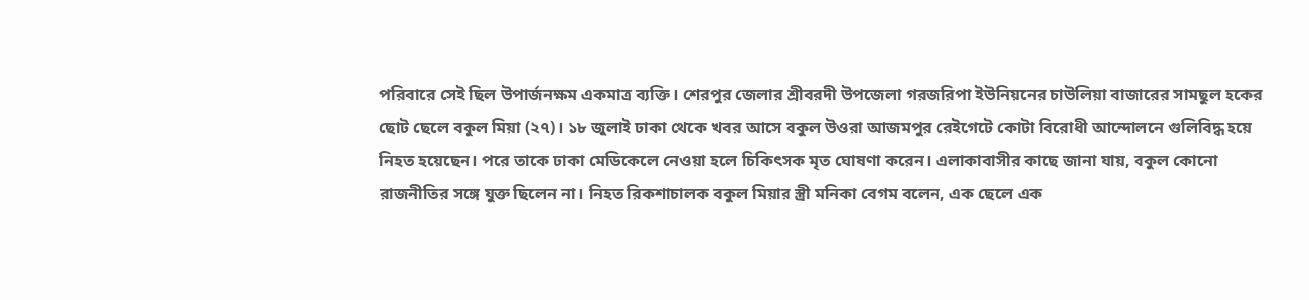পরিবারে সেই ছিল উপার্জনক্ষম একমাত্র ব্যক্তি। শেরপুর জেলার শ্রীবরদী উপজেলা গরজরিপা ইউনিয়নের চাউলিয়া বাজারের সামছুল হকের ছোট ছেলে বকুল মিয়া (২৭)। ১৮ জুলাই ঢাকা থেকে খবর আসে বকুল উওরা আজমপুর রেইগেটে কোটা বিরোধী আন্দোলনে গুলিবিদ্ধ হয়ে নিহত হয়েছেন। পরে তাকে ঢাকা মেডিকেলে নেওয়া হলে চিকিৎসক মৃত ঘোষণা করেন। এলাকাবাসীর কাছে জানা যায়, বকুল কোনো রাজনীতির সঙ্গে যুক্ত ছিলেন না। নিহত রিকশাচালক বকুল মিয়ার স্ত্রী মনিকা বেগম বলেন, এক ছেলে এক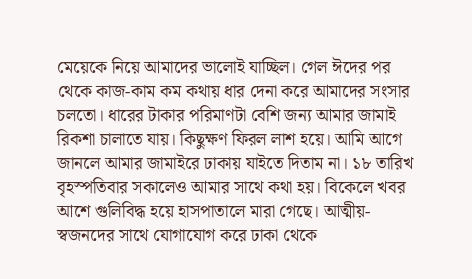মেয়েকে নিয়ে আমাদের ভালোই যাচ্ছিল। গেল ঈদের পর থেকে কাজ-কাম কম কথায় ধার দেনা করে আমাদের সংসার চলতো। ধারের টাকার পরিমাণটা বেশি জন্য আমার জামাই রিকশা চালাতে যায়। কিছুক্ষণ ফিরল লাশ হয়ে। আমি আগে জানলে আমার জামাইরে ঢাকায় যাইতে দিতাম না। ১৮ তারিখ বৃহস্পতিবার সকালেও আমার সাথে কথা হয়। বিকেলে খবর আশে গুলিবিদ্ধ হয়ে হাসপাতালে মারা গেছে। আত্মীয়-স্বজনদের সাথে যোগাযোগ করে ঢাকা থেকে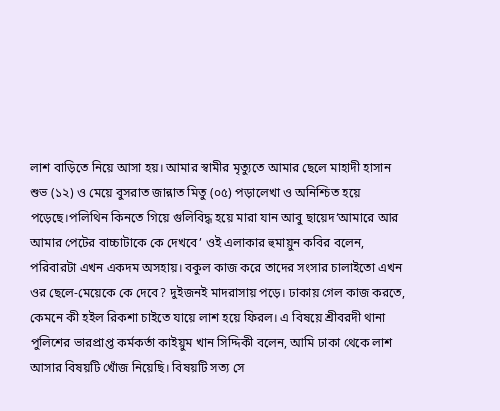লাশ বাড়িতে নিয়ে আসা হয়। আমার স্বামীর মৃত্যুতে আমার ছেলে মাহাদী হাসান শুভ (১২) ও মেয়ে বুসরাত জান্নাত মিতু (০৫) পড়ালেখা ও অনিশ্চিত হয়ে পড়েছে।পলিথিন কিনতে গিয়ে গুলিবিদ্ধ হয়ে মারা যান আবু ছায়েদ‘আমারে আর আমার পেটের বাচ্চাটাকে কে দেখবে’ ওই এলাকার হুমায়ুন কবির বলেন, পরিবারটা এখন একদম অসহায়। বকুল কাজ করে তাদের সংসার চালাইতো এখন ওর ছেলে-মেয়েকে কে দেবে? দুইজনই মাদরাসায় পড়ে। ঢাকায় গেল কাজ করতে, কেমনে কী হইল রিকশা চাইতে যায়ে লাশ হয়ে ফিরল। এ বিষয়ে শ্রীবরদী থানা পুলিশের ভারপ্রাপ্ত কর্মকর্তা কাইয়ুম খান সিদ্দিকী বলেন, আমি ঢাকা থেকে লাশ আসার বিষয়টি খোঁজ নিয়েছি। বিষয়টি সত্য সে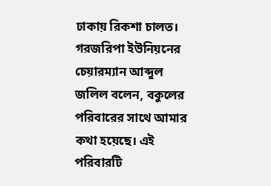ঢাকায় রিকশা চালত। গরজরিপা ইউনিয়নের চেয়ারম্যান আব্দুল জলিল বলেন, বকুলের পরিবারের সাথে আমার কথা হয়েছে। এই পরিবারটি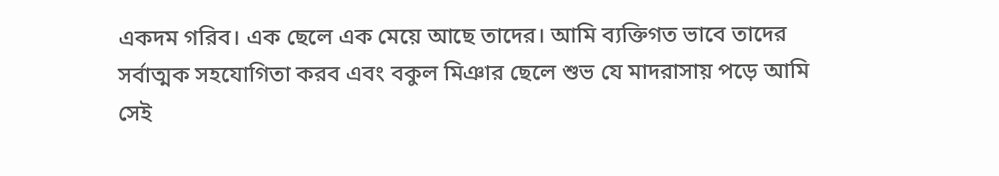একদম গরিব। এক ছেলে এক মেয়ে আছে তাদের। আমি ব্যক্তিগত ভাবে তাদের সর্বাত্মক সহযোগিতা করব এবং বকুল মিঞার ছেলে শুভ যে মাদরাসায় পড়ে আমি সেই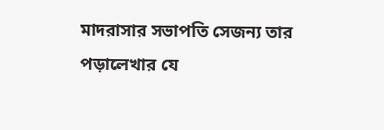মাদরাসার সভাপতি সেজন্য তার পড়ালেখার যে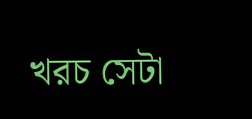খরচ সেটা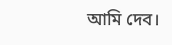আমি দেব।